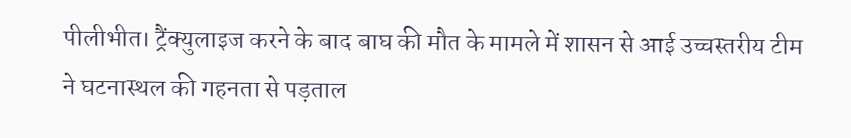पीलीभीत। ट्रैंक्युलाइज करने के बाद बाघ की मौत के मामले में शासन से आई उच्चस्तरीय टीम ने घटनास्थल की गहनता से पड़ताल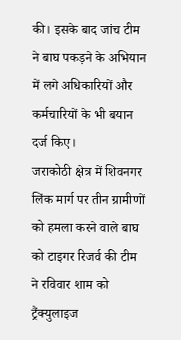की। इसके बाद जांच टीम ने बाघ पकड़ने के अभियान में लगे अधिकारियों और कर्मचारियों के भी बयान दर्ज किए।
जराकोठी क्षेत्र में शिवनगर लिंक मार्ग पर तीन ग्रामीणों को हमला करने वाले बाघ को टाइगर रिजर्व की टीम ने रविवार शाम को ट्रैंक्युलाइज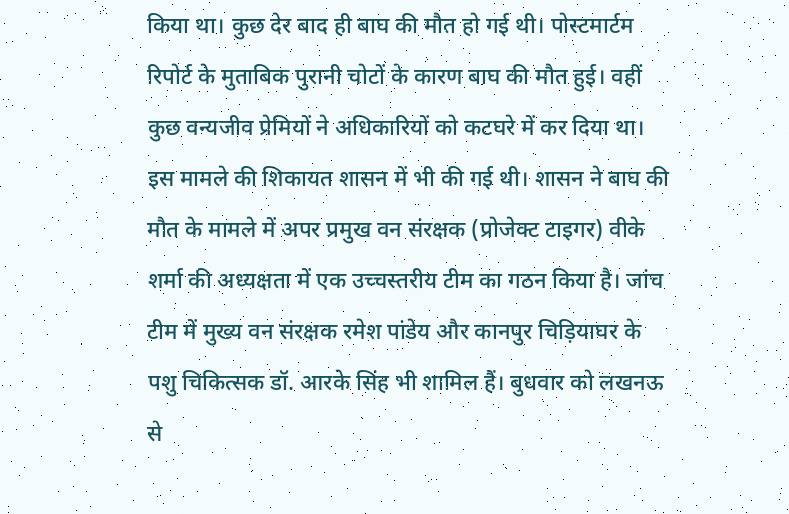किया था। कुछ देर बाद ही बाघ की मौत हो गई थी। पोस्टमार्टम रिपोर्ट के मुताबिक पुरानी चोटों के कारण बाघ की मौत हुई। वहीं कुछ वन्यजीव प्रेमियों ने अधिकारियों को कटघरे में कर दिया था। इस मामले की शिकायत शासन में भी की गई थी। शासन ने बाघ की मौत के मामले में अपर प्रमुख वन संरक्षक (प्रोजेक्ट टाइगर) वीके शर्मा की अध्यक्षता में एक उच्चस्तरीय टीम का गठन किया है। जांच टीम में मुख्य वन संरक्षक रमेश पांडेय और कानपुर चिड़ियाघर के पशु चिकित्सक डॉ. आरके सिंह भी शामिल हैं। बुधवार को लखनऊ से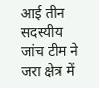आई तीन सदस्यीय जांच टीम ने जरा क्षेत्र में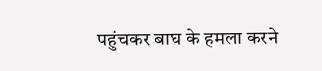पहुंचकर बाघ के हमला करने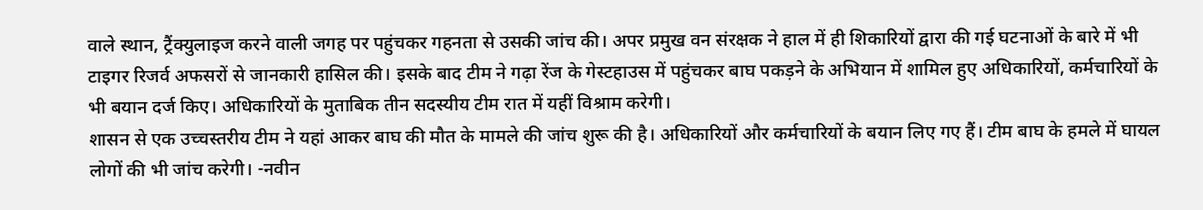वाले स्थान, ट्रैंक्युलाइज करने वाली जगह पर पहुंचकर गहनता से उसकी जांच की। अपर प्रमुख वन संरक्षक ने हाल में ही शिकारियों द्वारा की गई घटनाओं के बारे में भी टाइगर रिजर्व अफसरों से जानकारी हासिल की। इसके बाद टीम ने गढ़ा रेंज के गेस्टहाउस में पहुंचकर बाघ पकड़ने के अभियान में शामिल हुए अधिकारियों, कर्मचारियों के भी बयान दर्ज किए। अधिकारियों के मुताबिक तीन सदस्यीय टीम रात में यहीं विश्राम करेगी।
शासन से एक उच्चस्तरीय टीम ने यहां आकर बाघ की मौत के मामले की जांच शुरू की है। अधिकारियों और कर्मचारियों के बयान लिए गए हैं। टीम बाघ के हमले में घायल लोगों की भी जांच करेगी। -नवीन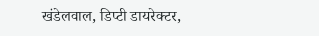खंडेलवाल, डिप्टी डायरेक्टर,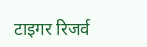टाइगर रिजर्व